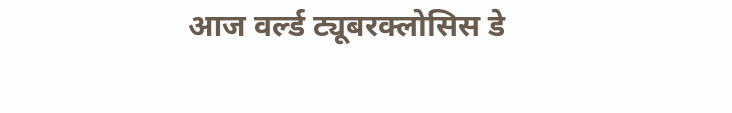आज वर्ल्ड ट्यूबरक्लोसिस डे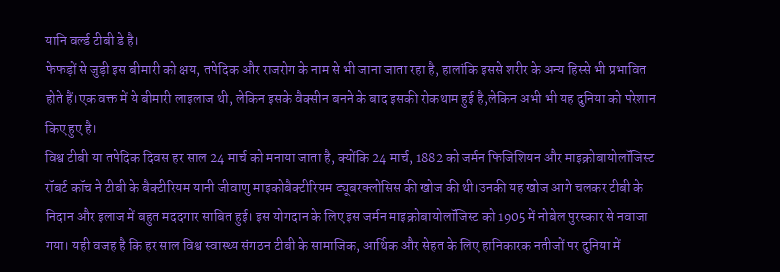यानि वर्ल्ड टीबी डे है।
फेफड़ों से जुड़ी इस बीमारी को क्षय, तपेदिक और राजरोग के नाम से भी जाना जाता रहा है, हालांकि इससे शरीर के अन्य हिस्से भी प्रभावित होते हैं।एक वक्त में ये बीमारी लाइलाज थी, लेकिन इसके वैक्सीन बनने के बाद इसकी रोकथाम हुई है,लेकिन अभी भी यह दुनिया को परेशान किए हुए है।
विश्व टीबी या तपेदिक दिवस हर साल 24 मार्च को मनाया जाता है, क्योंकि 24 मार्च, 1882 को जर्मन फिजिशियन और माइक्रोबायोलॉजिस्ट रॉबर्ट कॉच ने टीबी के बैक्टीरियम यानी जीवाणु माइकोबैक्टीरियम ट्यूबरक्लोसिस की खोज की थी।उनकी यह खोज आगे चलकर टीबी के निदान और इलाज में बहुत मददगार साबित हुई। इस योगदान के लिए इस जर्मन माइक्रोबायोलॉजिस्ट को 1905 में नोबेल पुरस्कार से नवाजा गया। यही वजह है कि हर साल विश्व स्वास्थ्य संगठन टीबी के सामाजिक, आर्थिक और सेहत के लिए हानिकारक नतीजों पर दुनिया में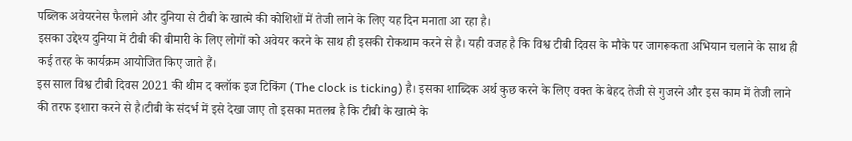पब्लिक अवेयरनेस फैलाने और दुनिया से टीबी के खात्मे की कोशिशों में तेजी लाने के लिए यह दिन मनाता आ रहा है।
इसका उद्देश्य दुनिया में टीबी की बीमारी के लिए लोगों को अवेयर करने के साथ ही इसकी रोकथाम करने से है। यही वजह है कि विश्व टीबी दिवस के मौके पर जागरूकता अभियान चलाने के साथ ही कई तरह के कार्यक्रम आयोजित किए जाते हैं।
इस साल विश्व टीबी दिवस 2021 की थीम द क्लॉक इज टिकिंग (The clock is ticking) है। इसका शाब्दिक अर्थ कुछ करने के लिए वक्त के बेहद तेजी से गुजरने और इस काम में तेजी लाने की तरफ इशारा करने से है।टीबी के संदर्भ में इसे देखा जाए तो इसका मतलब है कि टीबी के खात्मे के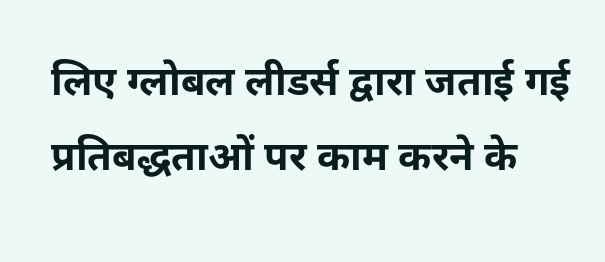लिए ग्लोबल लीडर्स द्वारा जताई गई प्रतिबद्धताओं पर काम करने के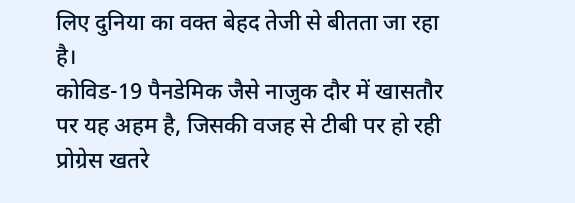लिए दुनिया का वक्त बेहद तेजी से बीतता जा रहा है।
कोविड-19 पैनडेमिक जैसे नाजुक दौर में खासतौर पर यह अहम है, जिसकी वजह से टीबी पर हो रही प्रोग्रेस खतरे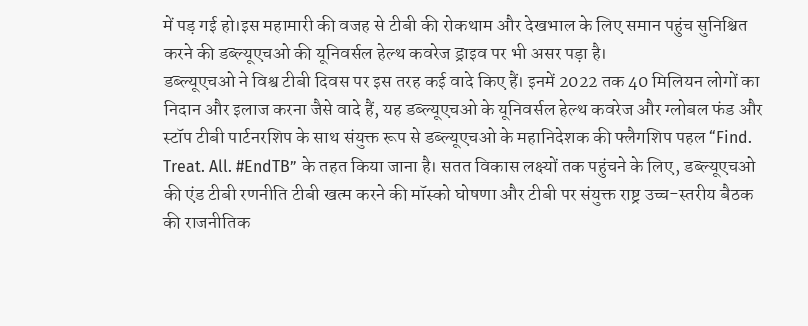में पड़ गई हो।इस महामारी की वजह से टीबी की रोकथाम और देखभाल के लिए समान पहुंच सुनिश्चित करने की डब्ल्यूएचओ की यूनिवर्सल हेल्थ कवरेज ड्राइव पर भी असर पड़ा है।
डब्ल्यूएचओ ने विश्व टीबी दिवस पर इस तरह कई वादे किए हैं। इनमें 2022 तक 40 मिलियन लोगों का निदान और इलाज करना जैसे वादे हैं, यह डब्ल्यूएचओ के यूनिवर्सल हेल्थ कवरेज और ग्लोबल फंड और स्टॉप टीबी पार्टनरशिप के साथ संयुक्त रूप से डब्ल्यूएचओ के महानिदेशक की फ्लैगशिप पहल “Find. Treat. All. #EndTB” के तहत किया जाना है। सतत विकास लक्ष्यों तक पहुंचने के लिए, डब्ल्यूएचओ की एंड टीबी रणनीति टीबी खत्म करने की मॉस्को घोषणा और टीबी पर संयुक्त राष्ट्र उच्च-स्तरीय बैठक की राजनीतिक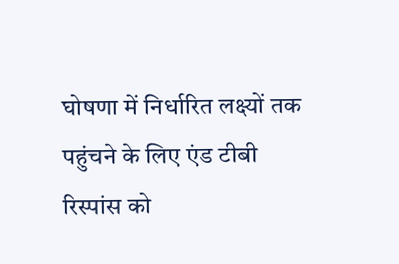घोषणा में निर्धारित लक्ष्यों तक पहुंचने के लिए एंड टीबी रिस्पांस को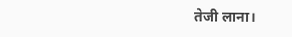तेजी लाना।